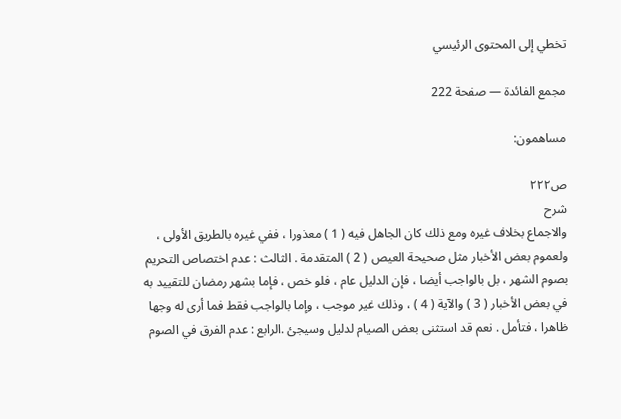تخطي إلى المحتوى الرئيسي

مجمع الفائدة — صفحة 222

مساهمون:

ص٢٢٢
شرح
والاجماع بخلاف غيره ومع ذلك كان الجاهل فيه ( 1 ) معذورا ، ففي غيره بالطريق الأولى ، ولعموم بعض الأخبار مثل صحيحة العيص ( 2 ) المتقدمة . الثالث : عدم اختصاص التحريم بصوم الشهر ، بل بالواجب أيضا ، فإن الدليل عام ، فلو خص ، فإما بشهر رمضان للتقييد به في بعض الأخبار ( 3 ) والآية ( 4 ) ، وذلك غير موجب ، وإما بالواجب فقط فما أرى له وجها ظاهرا ، فتأمل . نعم قد استثنى بعض الصيام لدليل وسيجئ .الرابع : عدم الفرق في الصوم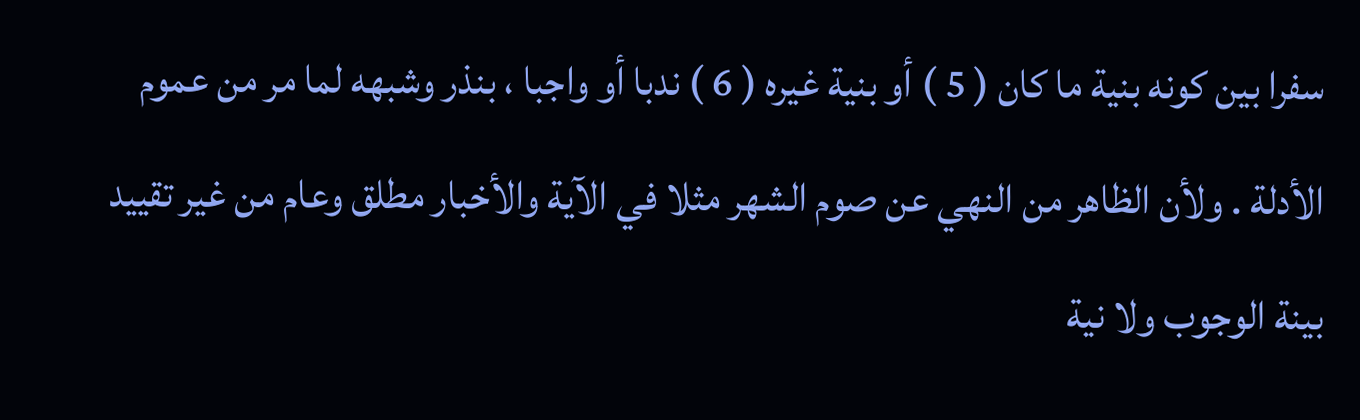سفرا بين كونه بنية ما كان ( 5 ) أو بنية غيره ( 6 ) ندبا أو واجبا ، بنذر وشبهه لما مر من عموم الأدلة . ولأن الظاهر من النهي عن صوم الشهر مثلا في الآية والأخبار مطلق وعام من غير تقييد بينة الوجوب ولا نية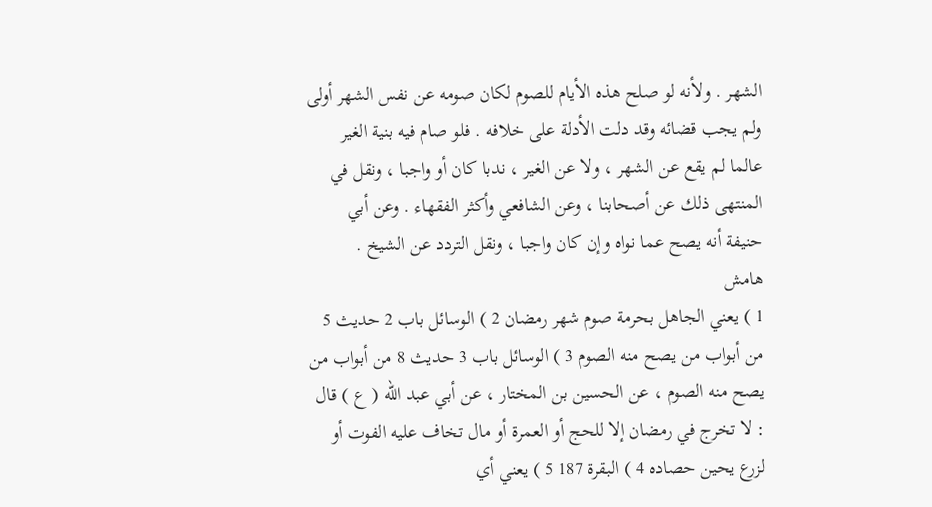الشهر . ولأنه لو صلح هذه الأيام للصوم لكان صومه عن نفس الشهر أولى ولم يجب قضائه وقد دلت الأدلة على خلافه . فلو صام فيه بنية الغير عالما لم يقع عن الشهر ، ولا عن الغير ، ندبا كان أو واجبا ، ونقل في المنتهى ذلك عن أصحابنا ، وعن الشافعي وأكثر الفقهاء . وعن أبي حنيفة أنه يصح عما نواه وإن كان واجبا ، ونقل التردد عن الشيخ .
هامش
1 ) يعني الجاهل بحرمة صوم شهر رمضان 2 ) الوسائل باب 2 حديث 5 من أبواب من يصح منه الصوم 3 ) الوسائل باب 3 حديث 8 من أبواب من يصح منه الصوم ، عن الحسين بن المختار ، عن أبي عبد الله ( ع ) قال : لا تخرج في رمضان إلا للحج أو العمرة أو مال تخاف عليه الفوت أو لزرع يحين حصاده 4 ) البقرة 187 5 ) يعني أي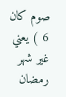صوم كان 6 ) يعني غير شهر رمضان